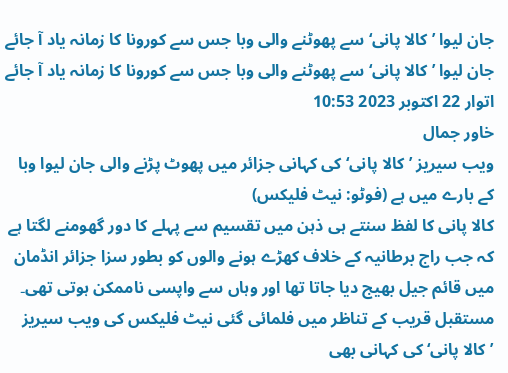جان لیوا ’کالا پانی‘ سے پھوٹنے والی وبا جس سے کورونا کا زمانہ یاد آ جائے
جان لیوا ’کالا پانی‘ سے پھوٹنے والی وبا جس سے کورونا کا زمانہ یاد آ جائے
اتوار 22 اکتوبر 2023 10:53
خاور جمال
ویب سیریز ’کالا پانی‘ کی کہانی جزائر میں پھوٹ پڑنے والی جان لیوا وبا کے بارے میں ہے (فوٹو: نیٹ فلیکس)
کالا پانی کا لفظ سنتے ہی ذہن میں تقسیم سے پہلے کا دور گھومنے لگتا ہے کہ جب راج برطانیہ کے خلاف کھڑے ہونے والوں کو بطور سزا جزائر انڈمان میں قائم جیل بھیج دیا جاتا تھا اور وہاں سے واپسی ناممکن ہوتی تھی۔
مستقبل قریب کے تناظر میں فلمائی گئی نیٹ فلیکس کی ویب سیریز ’کالا پانی‘ کی کہانی بھی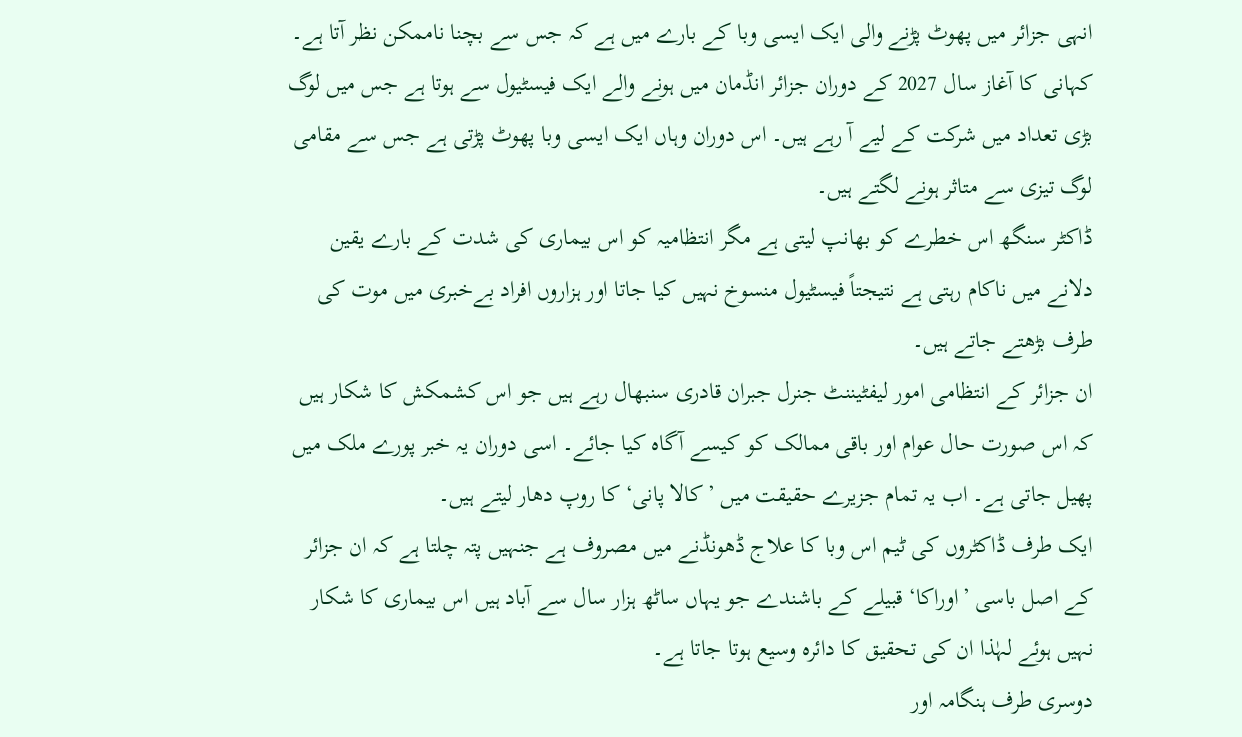انہی جزائر میں پھوٹ پڑنے والی ایک ایسی وبا کے بارے میں ہے کہ جس سے بچنا ناممکن نظر آتا ہے۔
کہانی کا آغاز سال 2027 کے دوران جزائر انڈمان میں ہونے والے ایک فیسٹیول سے ہوتا ہے جس میں لوگ بڑی تعداد میں شرکت کے لیے آ رہے ہیں۔ اس دوران وہاں ایک ایسی وبا پھوٹ پڑتی ہے جس سے مقامی لوگ تیزی سے متاثر ہونے لگتے ہیں۔
ڈاکٹر سنگھ اس خطرے کو بھانپ لیتی ہے مگر انتظامیہ کو اس بیماری کی شدت کے بارے یقین دلانے میں ناکام رہتی ہے نتیجتاً فیسٹیول منسوخ نہیں کیا جاتا اور ہزاروں افراد بےخبری میں موت کی طرف بڑھتے جاتے ہیں۔
ان جزائر کے انتظامی امور لیفٹیننٹ جنرل جبران قادری سنبھال رہے ہیں جو اس کشمکش کا شکار ہیں کہ اس صورت حال عوام اور باقی ممالک کو کیسے آگاہ کیا جائے۔ اسی دوران یہ خبر پورے ملک میں پھیل جاتی ہے۔ اب یہ تمام جزیرے حقیقت میں ’کالا پانی‘ کا روپ دھار لیتے ہیں۔
ایک طرف ڈاکٹروں کی ٹیم اس وبا کا علاج ڈھونڈنے میں مصروف ہے جنہیں پتہ چلتا ہے کہ ان جزائر کے اصل باسی ’اوراکا‘ قبیلے کے باشندے جو یہاں ساٹھ ہزار سال سے آباد ہیں اس بیماری کا شکار نہیں ہوئے لہٰذا ان کی تحقیق کا دائرہ وسیع ہوتا جاتا ہے۔
دوسری طرف ہنگامہ اور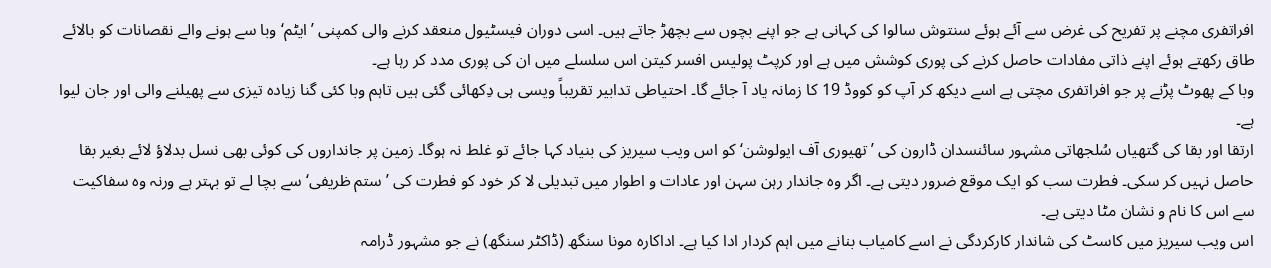افراتفری مچنے پر تفریح کی غرض سے آئے ہوئے سنتوش سالوا کی کہانی ہے جو اپنے بچوں سے بچھڑ جاتے ہیں۔ اسی دوران فیسٹیول منعقد کرنے والی کمپنی ’ایٹم‘ وبا سے ہونے والے نقصانات کو بالائے طاق رکھتے ہوئے اپنے ذاتی مفادات حاصل کرنے کی پوری کوشش میں ہے اور کرپٹ پولیس افسر کیتن اس سلسلے میں ان کی پوری مدد کر رہا ہے۔
وبا کے پھوٹ پڑنے پر جو افراتفری مچتی ہے اسے دیکھ کر آپ کو کووڈ 19 کا زمانہ یاد آ جائے گا۔ احتیاطی تدابیر تقریباً ویسی ہی دِکھائی گئی ہیں تاہم وبا کئی گنا زیادہ تیزی سے پھیلنے والی اور جان لیوا ہے۔
ارتقا اور بقا کی گتھیاں سُلجھاتی مشہور سائنسدان ڈارون کی ’تھیوری آف ایولوشن‘ کو اس ویب سیریز کی بنیاد کہا جائے تو غلط نہ ہوگا۔ زمین پر جانداروں کی کوئی بھی نسل بدلاؤ لائے بغیر بقا حاصل نہیں کر سکی۔ فطرت سب کو ایک موقع ضرور دیتی ہے۔ اگر وہ جاندار رہن سہن اور عادات و اطوار میں تبدیلی لا کر خود کو فطرت کی ’ستم ظریفی‘ سے بچا لے تو بہتر ہے ورنہ وہ سفاکیت سے اس کا نام و نشان مٹا دیتی ہے۔
اس ویب سیریز میں کاسٹ کی شاندار کارکردگی نے اسے کامیاب بنانے میں اہم کردار ادا کیا ہے۔ اداکارہ مونا سنگھ (ڈاکٹر سنگھ) نے جو مشہور ڈرامہ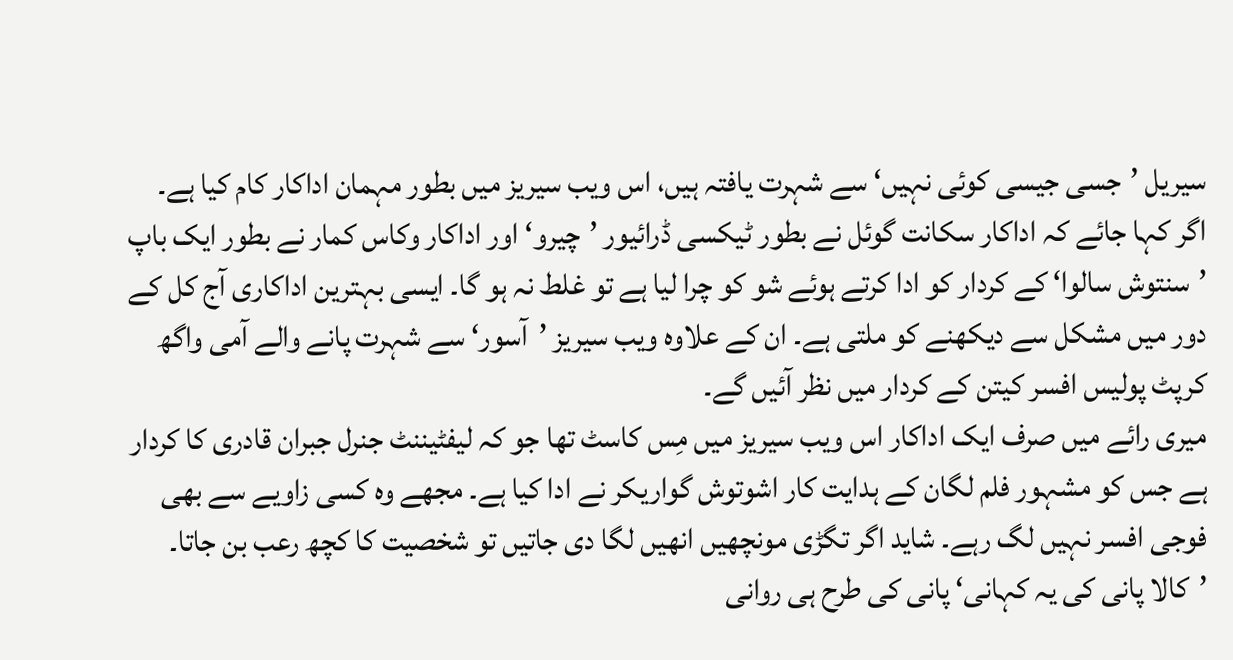سیریل ’جسی جیسی کوئی نہیں‘ سے شہرت یافتہ ہیں، اس ویب سیریز میں بطور مہمان اداکار کام کیا ہے۔
اگر کہا جائے کہ اداکار سکانت گوئل نے بطور ٹیکسی ڈرائیور ’چیرو‘ اور اداکار وکاس کمار نے بطور ایک باپ ’سنتوش سالوا‘ کے کردار کو ادا کرتے ہوئے شو کو چرا لیا ہے تو غلط نہ ہو گا۔ ایسی بہترین اداکاری آج کل کے دور میں مشکل سے دیکھنے کو ملتی ہے۔ ان کے علاوہ ویب سیریز ’آسور‘ سے شہرت پانے والے آمی واگھ کرپٹ پولیس افسر کیتن کے کردار میں نظر آئیں گے۔
میری رائے میں صرف ایک اداکار اس ویب سیریز میں مِس کاسٹ تھا جو کہ لیفٹیننٹ جنرل جبران قادری کا کردار ہے جس کو مشہور فلم لگان کے ہدایت کار اشوتوش گواریکر نے ادا کیا ہے۔ مجھے وہ کسی زاویے سے بھی فوجی افسر نہیں لگ رہے۔ شاید اگر تگڑی مونچھیں انھیں لگا دی جاتیں تو شخصیت کا کچھ رعب بن جاتا۔
’کالا پانی کی یہ کہانی‘ پانی کی طرح ہی روانی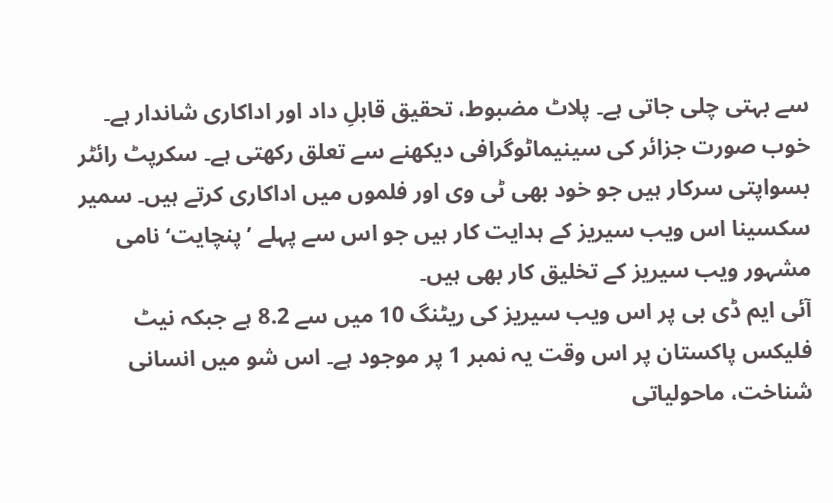سے بہتی چلی جاتی ہے۔ پلاٹ مضبوط، تحقیق قابلِ داد اور اداکاری شاندار ہے۔ خوب صورت جزائر کی سینیماٹوگرافی دیکھنے سے تعلق رکھتی ہے۔ سکرپٹ رائٹر بسواپتی سرکار ہیں جو خود بھی ٹی وی اور فلموں میں اداکاری کرتے ہیں۔ سمیر سکسینا اس ویب سیریز کے ہدایت کار ہیں جو اس سے پہلے ’پنچایت‘ نامی مشہور ویب سیریز کے تخلیق کار بھی ہیں۔
آئی ایم ڈی بی پر اس ویب سیریز کی ریٹنگ 10 میں سے 8.2 ہے جبکہ نیٹ فلیکس پاکستان پر اس وقت یہ نمبر 1 پر موجود ہے۔ اس شو میں انسانی شناخت، ماحولیاتی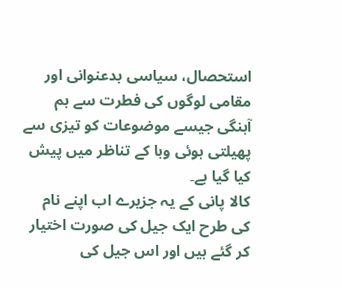استحصال، سیاسی بدعنوانی اور مقامی لوگوں کی فطرت سے ہم آہنگی جیسے موضوعات کو تیزی سے پھیلتی ہوئی وبا کے تناظر میں پیش کیا گیا ہے۔
کالا پانی کے یہ جزیرے اب اپنے نام کی طرح ایک جیل کی صورت اختیار کر گئے ہیں اور اس جیل کی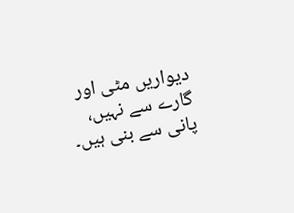دیواریں مٹی اور گارے سے نہیں، پانی سے بنی ہیں۔